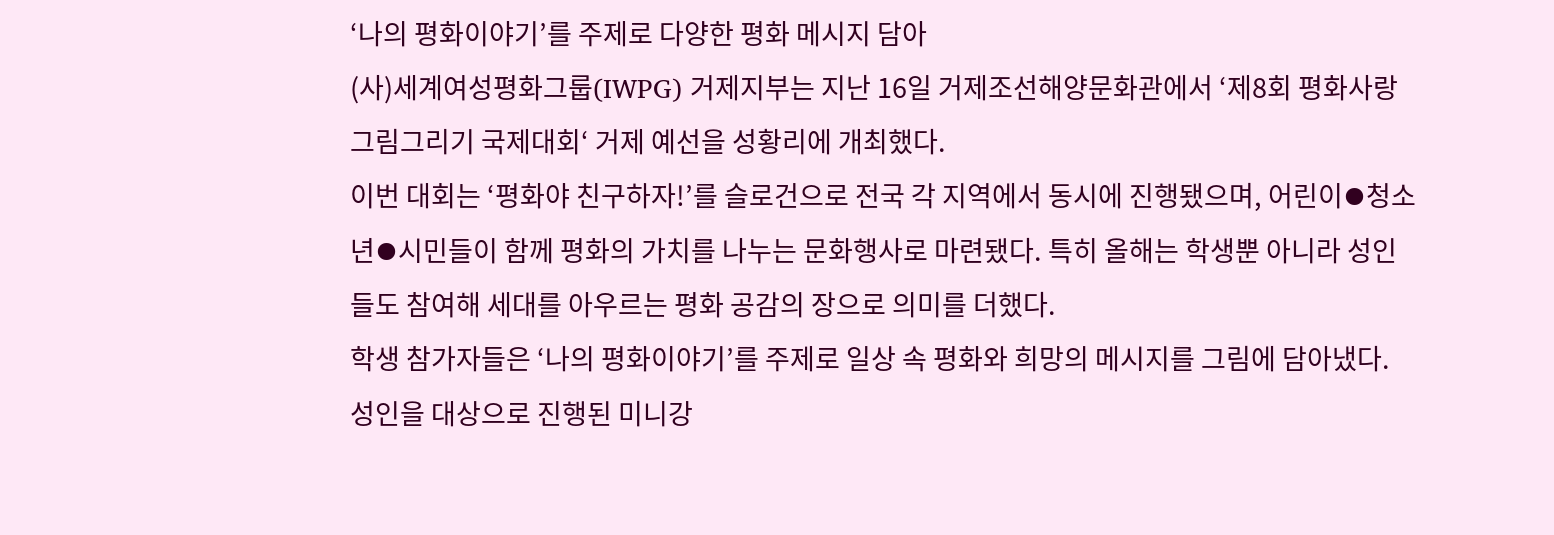‘나의 평화이야기’를 주제로 다양한 평화 메시지 담아
(사)세계여성평화그룹(IWPG) 거제지부는 지난 16일 거제조선해양문화관에서 ‘제8회 평화사랑 그림그리기 국제대회‘ 거제 예선을 성황리에 개최했다.
이번 대회는 ‘평화야 친구하자!’를 슬로건으로 전국 각 지역에서 동시에 진행됐으며, 어린이⦁청소년⦁시민들이 함께 평화의 가치를 나누는 문화행사로 마련됐다. 특히 올해는 학생뿐 아니라 성인들도 참여해 세대를 아우르는 평화 공감의 장으로 의미를 더했다.
학생 참가자들은 ‘나의 평화이야기’를 주제로 일상 속 평화와 희망의 메시지를 그림에 담아냈다. 성인을 대상으로 진행된 미니강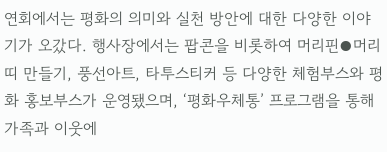연회에서는 평화의 의미와 실천 방안에 대한 다양한 이야기가 오갔다. 행사장에서는 팝콘을 비롯하여 머리핀⦁머리띠 만들기, 풍선아트, 타투스티커 등 다양한 체험부스와 평화 홍보부스가 운영됐으며, ‘평화우체통’ 프로그램을 통해 가족과 이웃에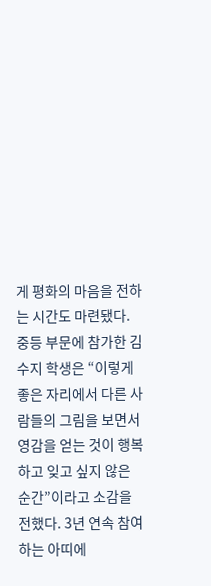게 평화의 마음을 전하는 시간도 마련됐다.
중등 부문에 참가한 김수지 학생은 “이렇게 좋은 자리에서 다른 사람들의 그림을 보면서 영감을 얻는 것이 행복하고 잊고 싶지 않은 순간”이라고 소감을 전했다. 3년 연속 참여하는 아띠에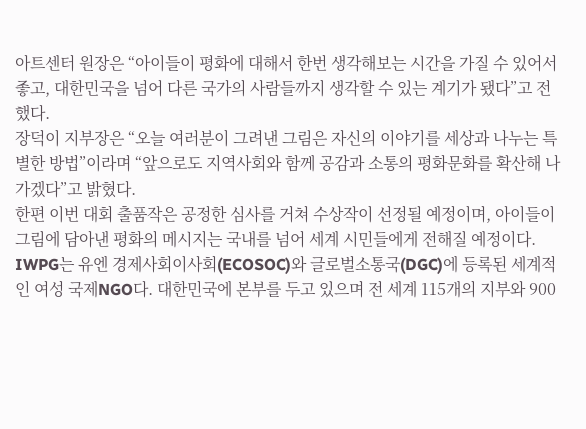아트센터 원장은 “아이들이 평화에 대해서 한번 생각해보는 시간을 가질 수 있어서 좋고, 대한민국을 넘어 다른 국가의 사람들까지 생각할 수 있는 계기가 됐다”고 전했다.
장덕이 지부장은 “오늘 여러분이 그려낸 그림은 자신의 이야기를 세상과 나누는 특별한 방법”이라며 “앞으로도 지역사회와 함께 공감과 소통의 평화문화를 확산해 나가겠다”고 밝혔다.
한편 이번 대회 출품작은 공정한 심사를 거쳐 수상작이 선정될 예정이며, 아이들이 그림에 담아낸 평화의 메시지는 국내를 넘어 세계 시민들에게 전해질 예정이다.
IWPG는 유엔 경제사회이사회(ECOSOC)와 글로벌소통국(DGC)에 등록된 세계적인 여성 국제NGO다. 대한민국에 본부를 두고 있으며 전 세계 115개의 지부와 900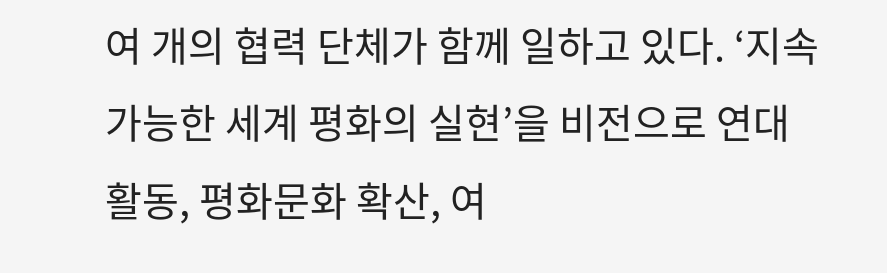여 개의 협력 단체가 함께 일하고 있다. ‘지속 가능한 세계 평화의 실현’을 비전으로 연대 활동, 평화문화 확산, 여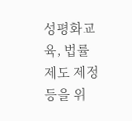성평화교육, 법률 제도 제정 등을 위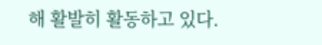해 활발히 활동하고 있다.